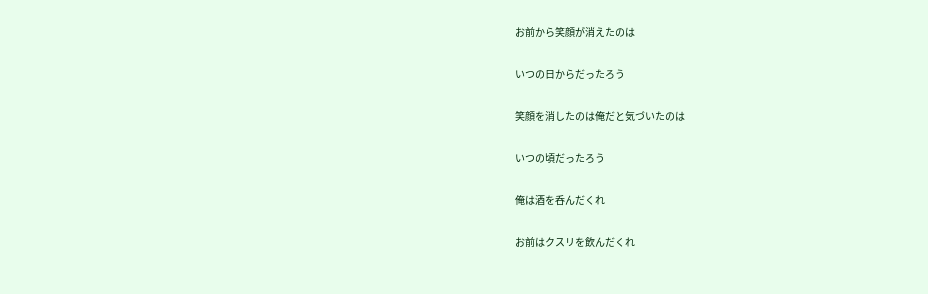お前から笑顔が消えたのは

いつの日からだったろう

笑顔を消したのは俺だと気づいたのは

いつの頃だったろう

俺は酒を呑んだくれ

お前はクスリを飲んだくれ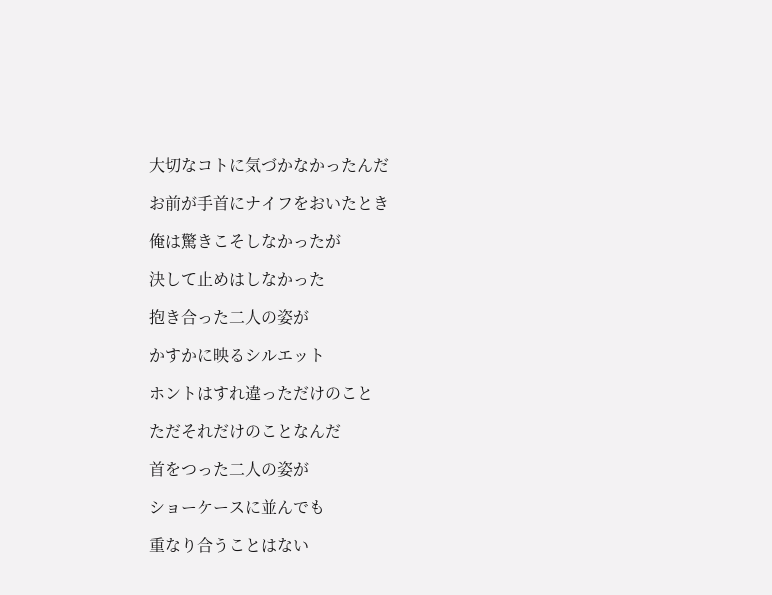大切なコトに気づかなかったんだ

お前が手首にナイフをおいたとき

俺は驚きこそしなかったが

決して止めはしなかった

抱き合った二人の姿が

かすかに映るシルエット

ホントはすれ違っただけのこと

ただそれだけのことなんだ

首をつった二人の姿が

ショーケースに並んでも

重なり合うことはない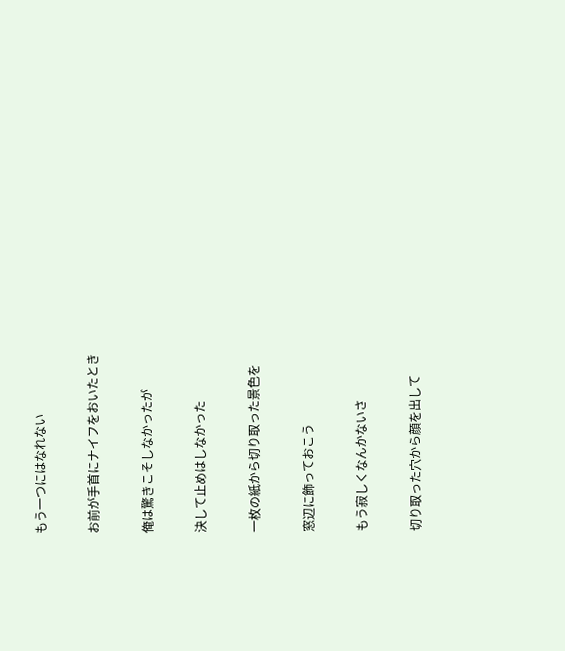もう一つにはなれない

お前が手首にナイフをおいたとき

俺は驚きこそしなかったが

決して止めはしなかった

一枚の紙から切り取った景色を

窓辺に飾っておこう

もう寂しくなんかないさ

切り取った穴から顔を出して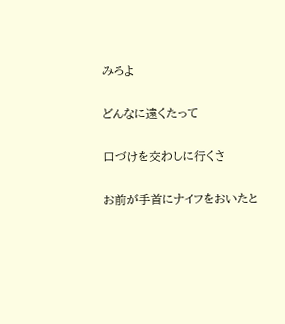みろよ

どんなに遠くたって

口づけを交わしに行くさ

お前が手首にナイフをおいたと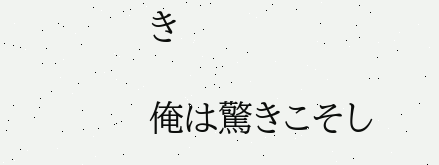き

俺は驚きこそし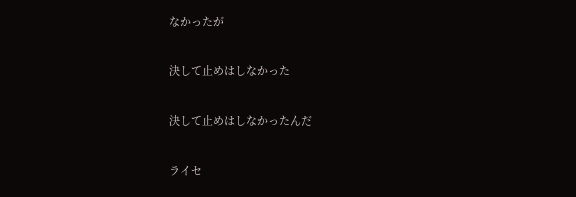なかったが

決して止めはしなかった

決して止めはしなかったんだ

ライセ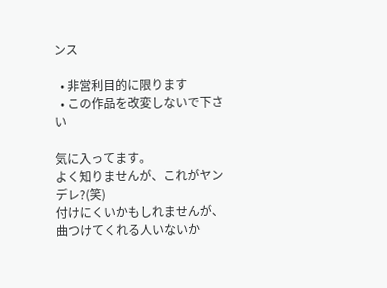ンス

  • 非営利目的に限ります
  • この作品を改変しないで下さい

気に入ってます。
よく知りませんが、これがヤンデレ?(笑)
付けにくいかもしれませんが、曲つけてくれる人いないか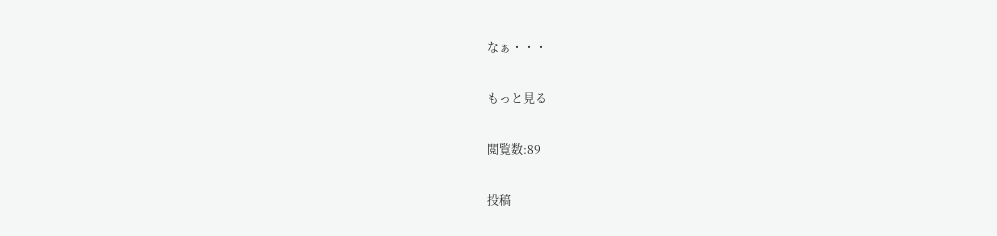なぁ・・・

もっと見る

閲覧数:89

投稿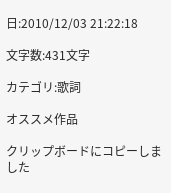日:2010/12/03 21:22:18

文字数:431文字

カテゴリ:歌詞

オススメ作品

クリップボードにコピーしました